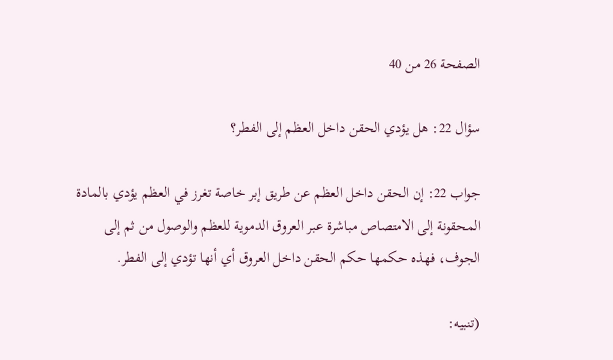الصفحة 26 من 40

سؤال 22: هل يؤدي الحقن داخل العظم إلى الفطر؟

جواب 22: إن الحقن داخل العظم عن طريق إبر خاصة تغرز في العظم يؤدي بالمادة المحقونة إلى الامتصاص مباشرة عبر العروق الدموية للعظم والوصول من ثم إلى الجوف، فهذه حكمها حكم الحقن داخل العروق أي أنها تؤدي إلى الفطر.

(تنبيه: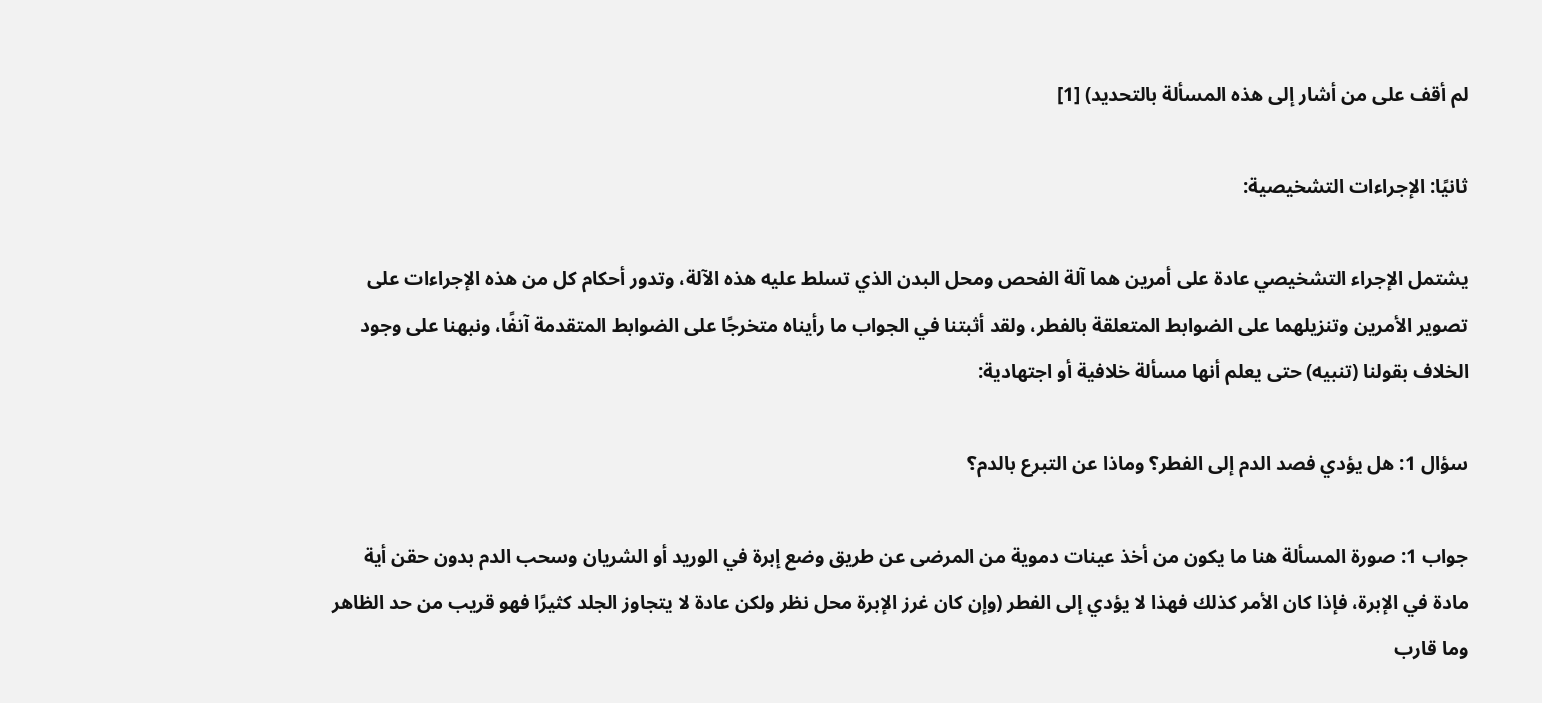لم أقف على من أشار إلى هذه المسألة بالتحديد) [1]

ثانيًا: الإجراءات التشخيصية:

يشتمل الإجراء التشخيصي عادة على أمرين هما آلة الفحص ومحل البدن الذي تسلط عليه هذه الآلة، وتدور أحكام كل من هذه الإجراءات على تصوير الأمرين وتنزيلهما على الضوابط المتعلقة بالفطر، ولقد أثبتنا في الجواب ما رأيناه متخرجًا على الضوابط المتقدمة آنفًا، ونبهنا على وجود الخلاف بقولنا (تنبيه) حتى يعلم أنها مسألة خلافية أو اجتهادية:

سؤال 1: هل يؤدي فصد الدم إلى الفطر؟ وماذا عن التبرع بالدم؟

جواب 1: صورة المسألة هنا ما يكون من أخذ عينات دموية من المرضى عن طريق وضع إبرة في الوريد أو الشريان وسحب الدم بدون حقن أية مادة في الإبرة، فإذا كان الأمر كذلك فهذا لا يؤدي إلى الفطر (وإن كان غرز الإبرة محل نظر ولكن عادة لا يتجاوز الجلد كثيرًا فهو قريب من حد الظاهر وما قارب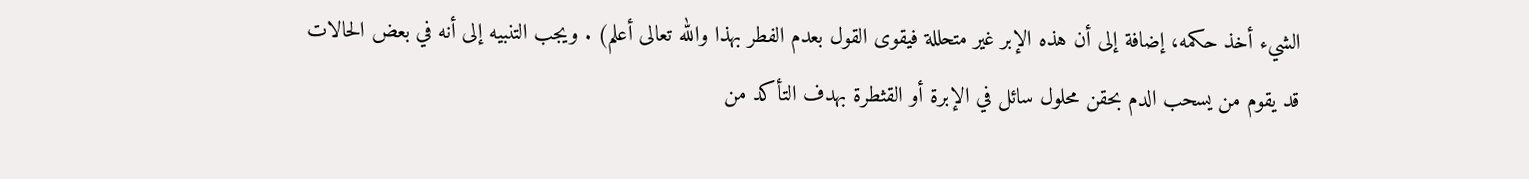الشيء أخذ حكمه، إضافة إلى أن هذه الإبر غير متحللة فيقوى القول بعدم الفطر بهذا والله تعالى أعلم) . ويجب التنبيه إلى أنه في بعض الحالات قد يقوم من يسحب الدم بحقن محلول سائل في الإبرة أو القثطرة بهدف التأكد من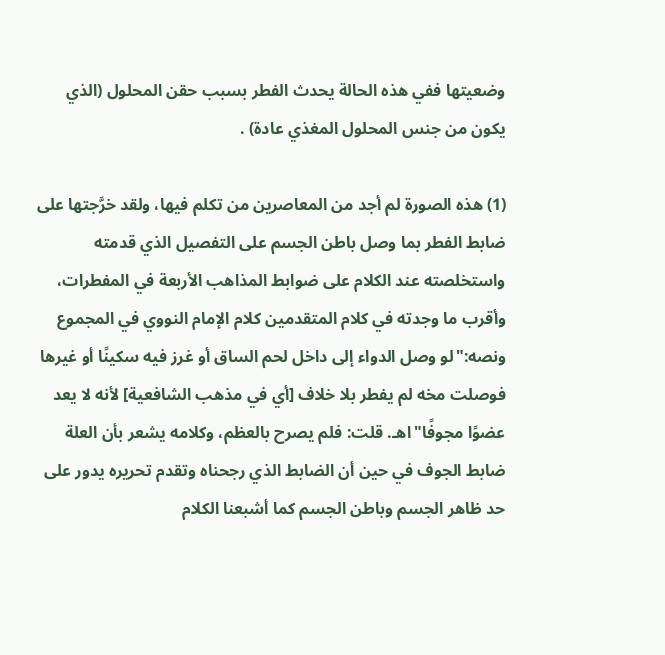وضعيتها ففي هذه الحالة يحدث الفطر بسبب حقن المحلول (الذي يكون من جنس المحلول المغذي عادة) .

(1) هذه الصورة لم أجد من المعاصرين من تكلم فيها، ولقد خرَّجتها على ضابط الفطر بما وصل باطن الجسم على التفصيل الذي قدمته واستخلصته عند الكلام على ضوابط المذاهب الأربعة في المفطرات، وأقرب ما وجدته في كلام المتقدمين كلام الإمام النووي في المجموع ونصه:"لو وصل الدواء إلى داخل لحم الساق أو غرز فيه سكينًا أو غيرها فوصلت مخه لم يفطر بلا خلاف [أي في مذهب الشافعية] لأنه لا يعد عضوًا مجوفًا"اهـ. قلت: فلم يصرح بالعظم، وكلامه يشعر بأن العلة ضابط الجوف في حين أن الضابط الذي رجحناه وتقدم تحريره يدور على حد ظاهر الجسم وباطن الجسم كما أشبعنا الكلام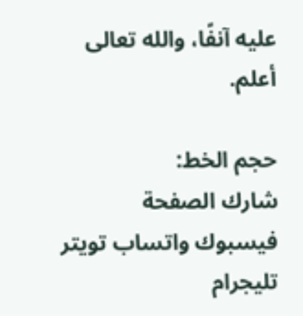عليه آنفًا، والله تعالى أعلم.

حجم الخط:
شارك الصفحة
فيسبوك واتساب تويتر تليجرام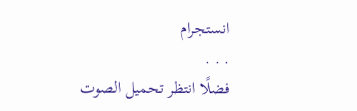انستجرام
. . .
فضلًا انتظر تحميل الصوت